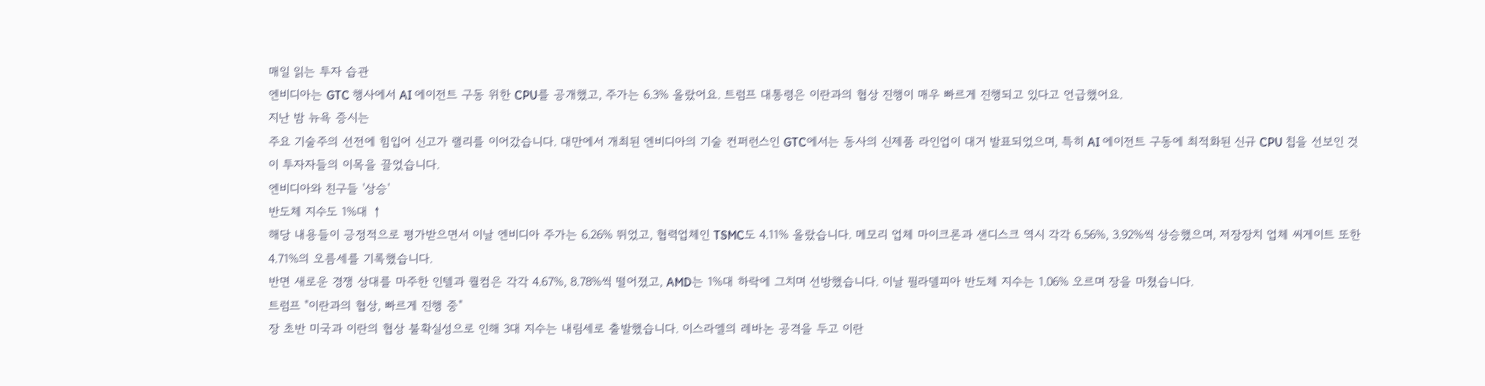매일 읽는 투자 습관
엔비디아는 GTC 행사에서 AI 에이전트 구동 위한 CPU를 공개했고, 주가는 6.3% 올랐어요. 트럼프 대통령은 이란과의 협상 진행이 매우 빠르게 진행되고 있다고 언급했어요.
지난 밤 뉴욕 증시는
주요 기술주의 선전에 힘입어 신고가 랠리를 이어갔습니다. 대만에서 개최된 엔비디아의 기술 컨퍼런스인 GTC에서는 동사의 신제품 라인업이 대거 발표되었으며, 특히 AI 에이전트 구동에 최적화된 신규 CPU 칩을 선보인 것이 투자자들의 이목을 끌었습니다.
엔비디아와 친구들 '상승'
반도체 지수도 1%대 ↑
해당 내용들이 긍정적으로 평가받으면서 이날 엔비디아 주가는 6.26% 뛰었고, 협력업체인 TSMC도 4.11% 올랐습니다. 메모리 업체 마이크론과 샌디스크 역시 각각 6.56%, 3.92%씩 상승했으며, 저장장치 업체 씨게이트 또한 4.71%의 오름세를 기록했습니다.
반면 새로운 경쟁 상대를 마주한 인텔과 퀄컴은 각각 4.67%, 8.78%씩 떨어졌고, AMD는 1%대 하락에 그치며 선방했습니다. 이날 필라델피아 반도체 지수는 1.06% 오르며 장을 마쳤습니다.
트럼프 "이란과의 협상, 빠르게 진행 중"
장 초반 미국과 이란의 협상 불확실성으로 인해 3대 지수는 내림세로 출발했습니다. 이스라엘의 레바논 공격을 두고 이란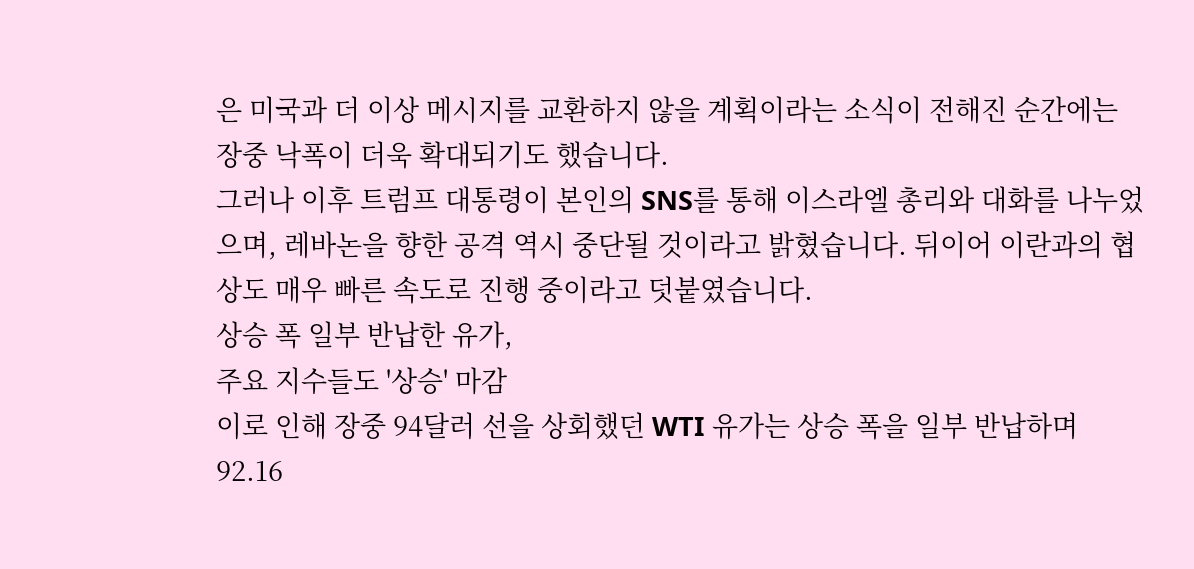은 미국과 더 이상 메시지를 교환하지 않을 계획이라는 소식이 전해진 순간에는 장중 낙폭이 더욱 확대되기도 했습니다.
그러나 이후 트럼프 대통령이 본인의 SNS를 통해 이스라엘 총리와 대화를 나누었으며, 레바논을 향한 공격 역시 중단될 것이라고 밝혔습니다. 뒤이어 이란과의 협상도 매우 빠른 속도로 진행 중이라고 덧붙였습니다.
상승 폭 일부 반납한 유가,
주요 지수들도 '상승' 마감
이로 인해 장중 94달러 선을 상회했던 WTI 유가는 상승 폭을 일부 반납하며 92.16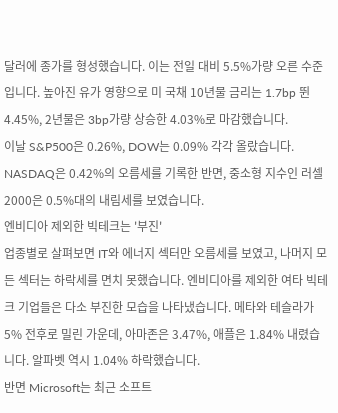달러에 종가를 형성했습니다. 이는 전일 대비 5.5%가량 오른 수준입니다. 높아진 유가 영향으로 미 국채 10년물 금리는 1.7bp 뛴 4.45%, 2년물은 3bp가량 상승한 4.03%로 마감했습니다.
이날 S&P500은 0.26%, DOW는 0.09% 각각 올랐습니다. NASDAQ은 0.42%의 오름세를 기록한 반면, 중소형 지수인 러셀2000은 0.5%대의 내림세를 보였습니다.
엔비디아 제외한 빅테크는 '부진'
업종별로 살펴보면 IT와 에너지 섹터만 오름세를 보였고, 나머지 모든 섹터는 하락세를 면치 못했습니다. 엔비디아를 제외한 여타 빅테크 기업들은 다소 부진한 모습을 나타냈습니다. 메타와 테슬라가 5% 전후로 밀린 가운데, 아마존은 3.47%, 애플은 1.84% 내렸습니다. 알파벳 역시 1.04% 하락했습니다.
반면 Microsoft는 최근 소프트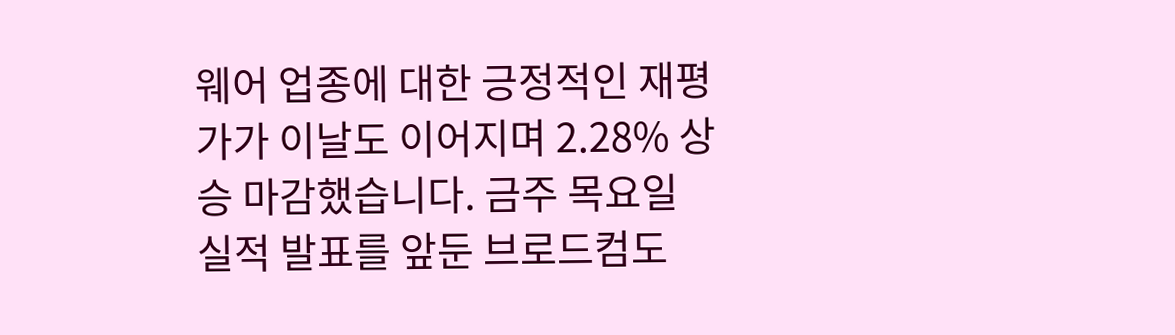웨어 업종에 대한 긍정적인 재평가가 이날도 이어지며 2.28% 상승 마감했습니다. 금주 목요일 실적 발표를 앞둔 브로드컴도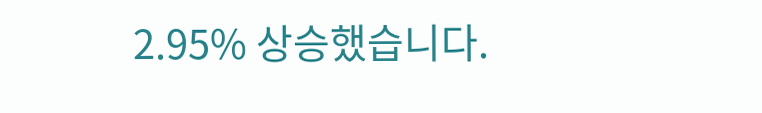2.95% 상승했습니다.